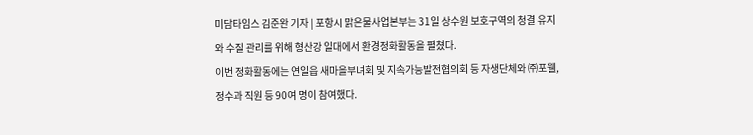미담타임스 김준완 기자 | 포항시 맑은물사업본부는 31일 상수원 보호구역의 청결 유지와 수질 관리를 위해 형산강 일대에서 환경정화활동을 펼쳤다.
이번 정화활동에는 연일읍 새마을부녀회 및 지속가능발전협의회 등 자생단체와 ㈜포웰, 정수과 직원 등 90여 명이 참여했다.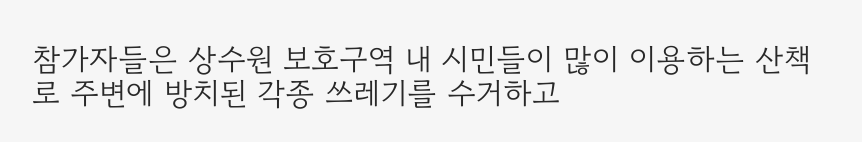참가자들은 상수원 보호구역 내 시민들이 많이 이용하는 산책로 주변에 방치된 각종 쓰레기를 수거하고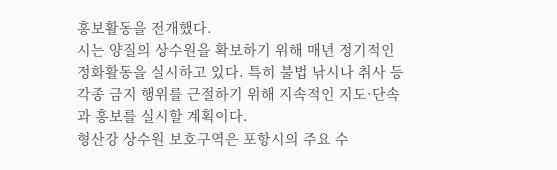홍보활동을 전개했다.
시는 양질의 상수원을 확보하기 위해 매년 정기적인 정화활동을 실시하고 있다. 특히 불법 낚시나 취사 등 각종 금지 행위를 근절하기 위해 지속적인 지도·단속과 홍보를 실시할 계획이다.
형산강 상수원 보호구역은 포항시의 주요 수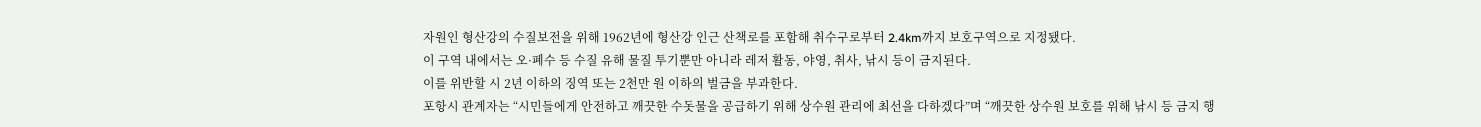자원인 형산강의 수질보전을 위해 1962년에 형산강 인근 산책로를 포함해 취수구로부터 2.4km까지 보호구역으로 지정됐다.
이 구역 내에서는 오·폐수 등 수질 유해 물질 투기뿐만 아니라 레저 활동, 야영, 취사, 낚시 등이 금지된다.
이를 위반할 시 2년 이하의 징역 또는 2천만 원 이하의 벌금을 부과한다.
포항시 관계자는 “시민들에게 안전하고 깨끗한 수돗물을 공급하기 위해 상수원 관리에 최선을 다하겠다”며 “깨끗한 상수원 보호를 위해 낚시 등 금지 행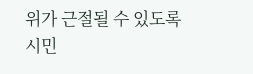위가 근절될 수 있도록 시민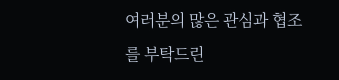여러분의 많은 관심과 협조를 부탁드린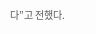다”고 전했다.